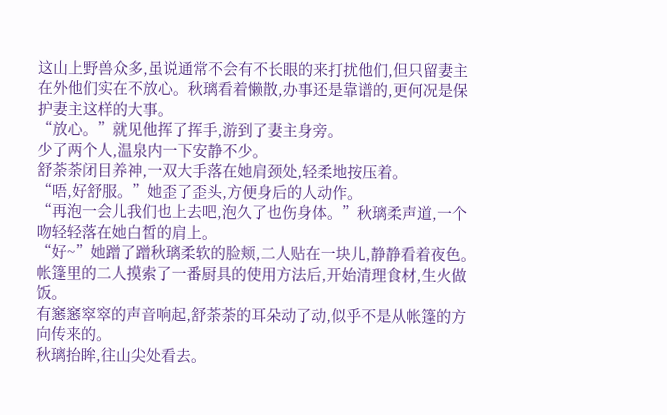这山上野兽众多,虽说通常不会有不长眼的来打扰他们,但只留妻主在外他们实在不放心。秋璃看着懒散,办事还是靠谱的,更何况是保护妻主这样的大事。
“放心。”就见他挥了挥手,游到了妻主身旁。
少了两个人,温泉内一下安静不少。
舒荼荼闭目养神,一双大手落在她肩颈处,轻柔地按压着。
“唔,好舒服。”她歪了歪头,方便身后的人动作。
“再泡一会儿我们也上去吧,泡久了也伤身体。”秋璃柔声道,一个吻轻轻落在她白皙的肩上。
“好~”她蹭了蹭秋璃柔软的脸颊,二人贴在一块儿,静静看着夜色。
帐篷里的二人摸索了一番厨具的使用方法后,开始清理食材,生火做饭。
有窸窸窣窣的声音响起,舒荼荼的耳朵动了动,似乎不是从帐篷的方向传来的。
秋璃抬眸,往山尖处看去。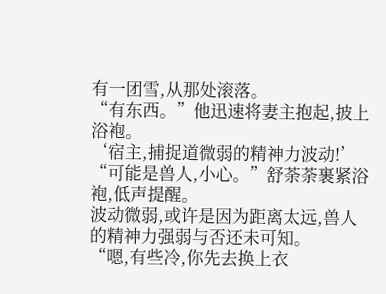有一团雪,从那处滚落。
“有东西。”他迅速将妻主抱起,披上浴袍。
‘宿主,捕捉道微弱的精神力波动!’
“可能是兽人,小心。”舒荼荼裹紧浴袍,低声提醒。
波动微弱,或许是因为距离太远,兽人的精神力强弱与否还未可知。
“嗯,有些冷,你先去换上衣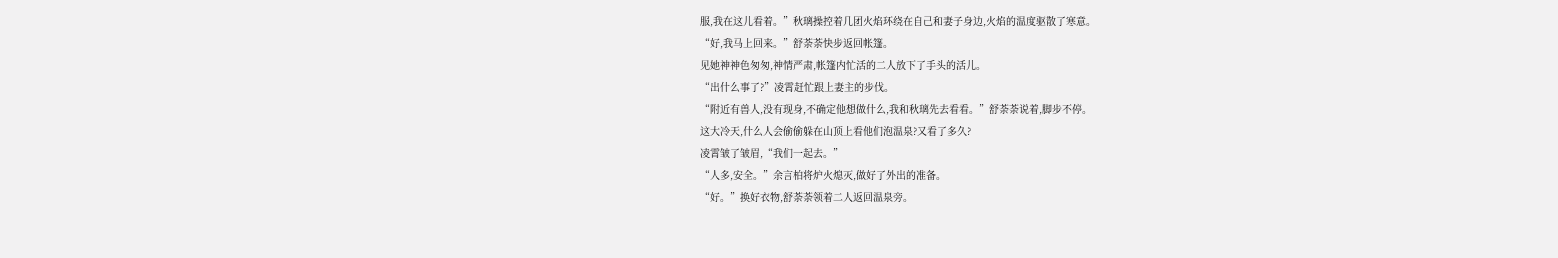服,我在这儿看着。”秋璃操控着几团火焰环绕在自己和妻子身边,火焰的温度驱散了寒意。
“好,我马上回来。”舒荼荼快步返回帐篷。
见她神神色匆匆,神情严肃,帐篷内忙活的二人放下了手头的活儿。
“出什么事了?”凌霄赶忙跟上妻主的步伐。
“附近有兽人,没有现身,不确定他想做什么,我和秋璃先去看看。”舒荼荼说着,脚步不停。
这大冷天,什么人会偷偷躲在山顶上看他们泡温泉?又看了多久?
凌霄皱了皱眉,“我们一起去。”
“人多,安全。”余言柏将炉火熄灭,做好了外出的准备。
“好。”换好衣物,舒荼荼领着二人返回温泉旁。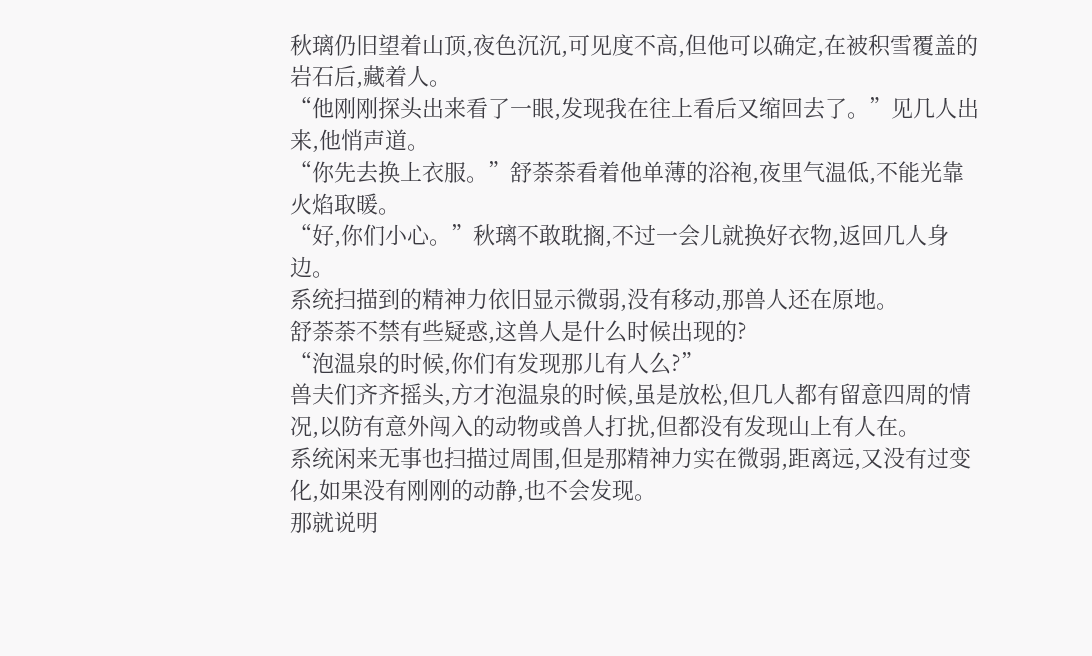秋璃仍旧望着山顶,夜色沉沉,可见度不高,但他可以确定,在被积雪覆盖的岩石后,藏着人。
“他刚刚探头出来看了一眼,发现我在往上看后又缩回去了。”见几人出来,他悄声道。
“你先去换上衣服。”舒荼荼看着他单薄的浴袍,夜里气温低,不能光靠火焰取暖。
“好,你们小心。”秋璃不敢耽搁,不过一会儿就换好衣物,返回几人身边。
系统扫描到的精神力依旧显示微弱,没有移动,那兽人还在原地。
舒荼荼不禁有些疑惑,这兽人是什么时候出现的?
“泡温泉的时候,你们有发现那儿有人么?”
兽夫们齐齐摇头,方才泡温泉的时候,虽是放松,但几人都有留意四周的情况,以防有意外闯入的动物或兽人打扰,但都没有发现山上有人在。
系统闲来无事也扫描过周围,但是那精神力实在微弱,距离远,又没有过变化,如果没有刚刚的动静,也不会发现。
那就说明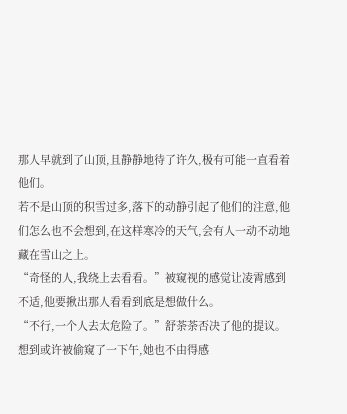那人早就到了山顶,且静静地待了许久,极有可能一直看着他们。
若不是山顶的积雪过多,落下的动静引起了他们的注意,他们怎么也不会想到,在这样寒冷的天气,会有人一动不动地藏在雪山之上。
“奇怪的人,我绕上去看看。”被窥视的感觉让凌霄感到不适,他要揪出那人看看到底是想做什么。
“不行,一个人去太危险了。”舒荼荼否决了他的提议。
想到或许被偷窥了一下午,她也不由得感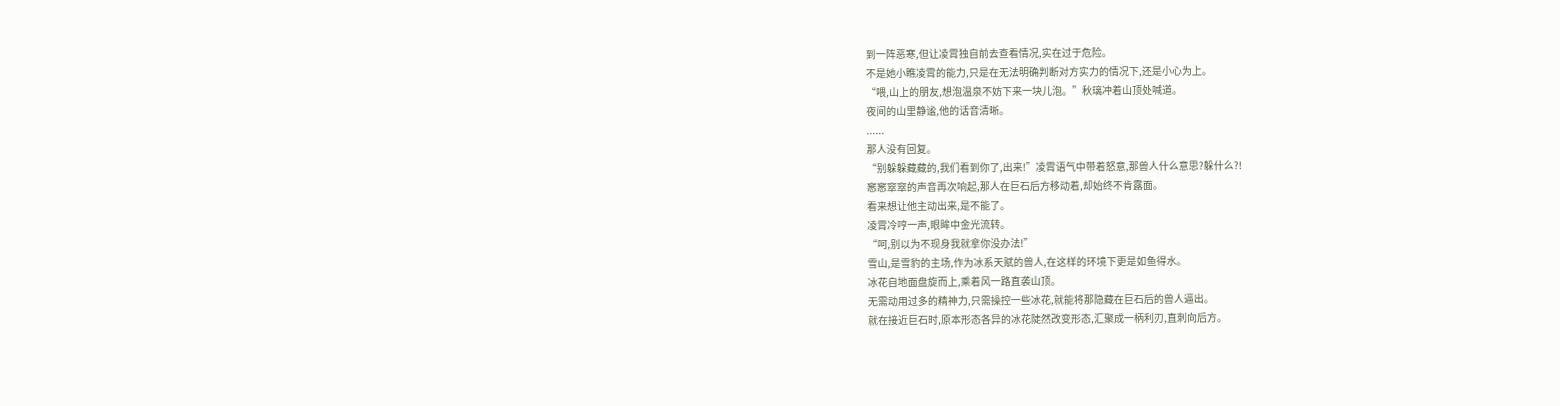到一阵恶寒,但让凌霄独自前去查看情况,实在过于危险。
不是她小瞧凌霄的能力,只是在无法明确判断对方实力的情况下,还是小心为上。
“喂,山上的朋友,想泡温泉不妨下来一块儿泡。”秋璃冲着山顶处喊道。
夜间的山里静谧,他的话音清晰。
......
那人没有回复。
“别躲躲藏藏的,我们看到你了,出来!”凌霄语气中带着怒意,那兽人什么意思?躲什么?!
窸窸窣窣的声音再次响起,那人在巨石后方移动着,却始终不肯露面。
看来想让他主动出来,是不能了。
凌霄冷哼一声,眼眸中金光流转。
“呵,别以为不现身我就拿你没办法!”
雪山,是雪豹的主场,作为冰系天赋的兽人,在这样的环境下更是如鱼得水。
冰花自地面盘旋而上,乘着风一路直袭山顶。
无需动用过多的精神力,只需操控一些冰花,就能将那隐藏在巨石后的兽人逼出。
就在接近巨石时,原本形态各异的冰花陡然改变形态,汇聚成一柄利刃,直刺向后方。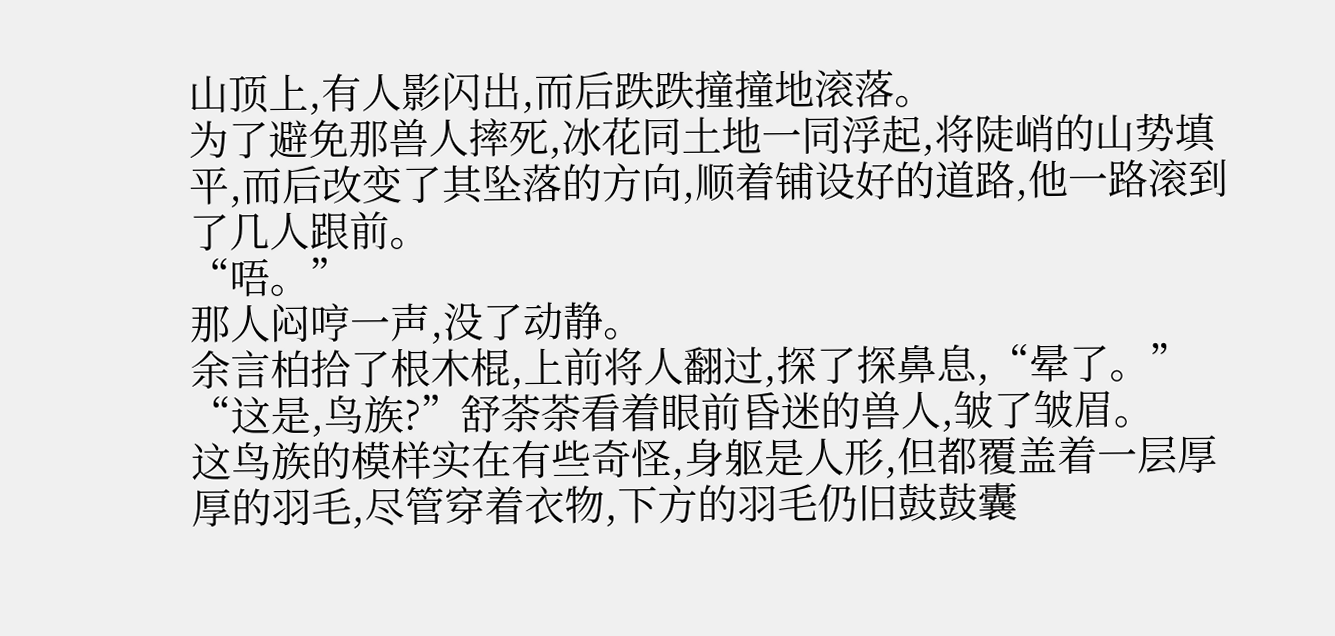山顶上,有人影闪出,而后跌跌撞撞地滚落。
为了避免那兽人摔死,冰花同土地一同浮起,将陡峭的山势填平,而后改变了其坠落的方向,顺着铺设好的道路,他一路滚到了几人跟前。
“唔。”
那人闷哼一声,没了动静。
余言柏拾了根木棍,上前将人翻过,探了探鼻息,“晕了。”
“这是,鸟族?”舒荼荼看着眼前昏迷的兽人,皱了皱眉。
这鸟族的模样实在有些奇怪,身躯是人形,但都覆盖着一层厚厚的羽毛,尽管穿着衣物,下方的羽毛仍旧鼓鼓囊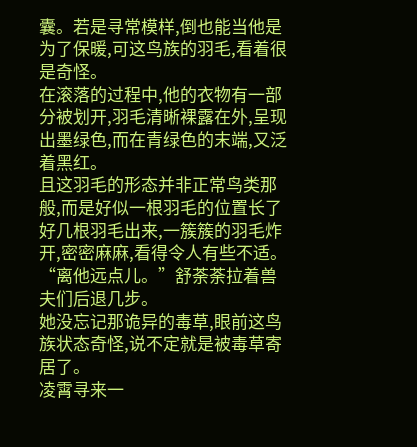囊。若是寻常模样,倒也能当他是为了保暖,可这鸟族的羽毛,看着很是奇怪。
在滚落的过程中,他的衣物有一部分被划开,羽毛清晰裸露在外,呈现出墨绿色,而在青绿色的末端,又泛着黑红。
且这羽毛的形态并非正常鸟类那般,而是好似一根羽毛的位置长了好几根羽毛出来,一簇簇的羽毛炸开,密密麻麻,看得令人有些不适。
“离他远点儿。”舒荼荼拉着兽夫们后退几步。
她没忘记那诡异的毒草,眼前这鸟族状态奇怪,说不定就是被毒草寄居了。
凌霄寻来一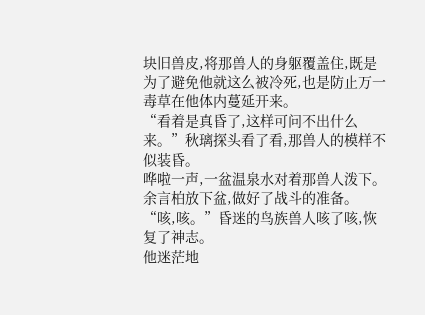块旧兽皮,将那兽人的身躯覆盖住,既是为了避免他就这么被冷死,也是防止万一毒草在他体内蔓延开来。
“看着是真昏了,这样可问不出什么来。”秋璃探头看了看,那兽人的模样不似装昏。
哗啦一声,一盆温泉水对着那兽人泼下。
余言柏放下盆,做好了战斗的准备。
“咳,咳。”昏迷的鸟族兽人咳了咳,恢复了神志。
他迷茫地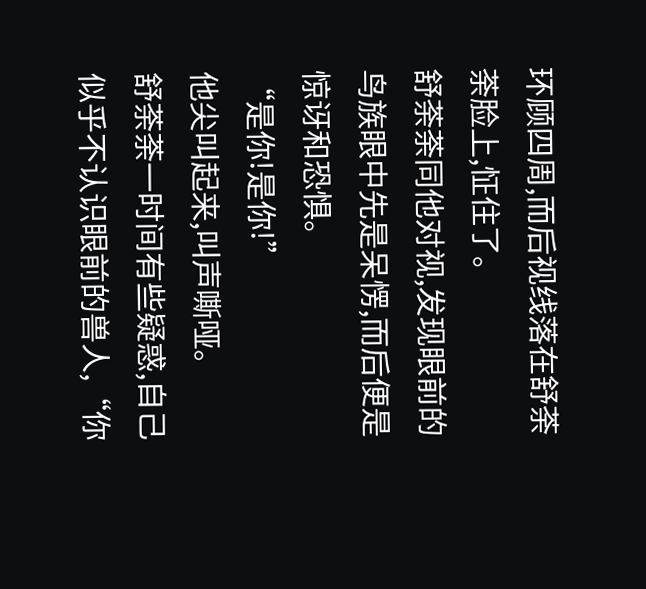环顾四周,而后视线落在舒荼荼脸上,怔住了。
舒荼荼同他对视,发现眼前的鸟族眼中先是呆愣,而后便是惊讶和恐惧。
“是你!是你!”
他尖叫起来,叫声嘶哑。
舒荼荼一时间有些疑惑,自己似乎不认识眼前的兽人,“你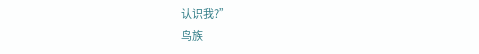认识我?”
鸟族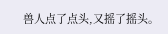兽人点了点头,又摇了摇头。